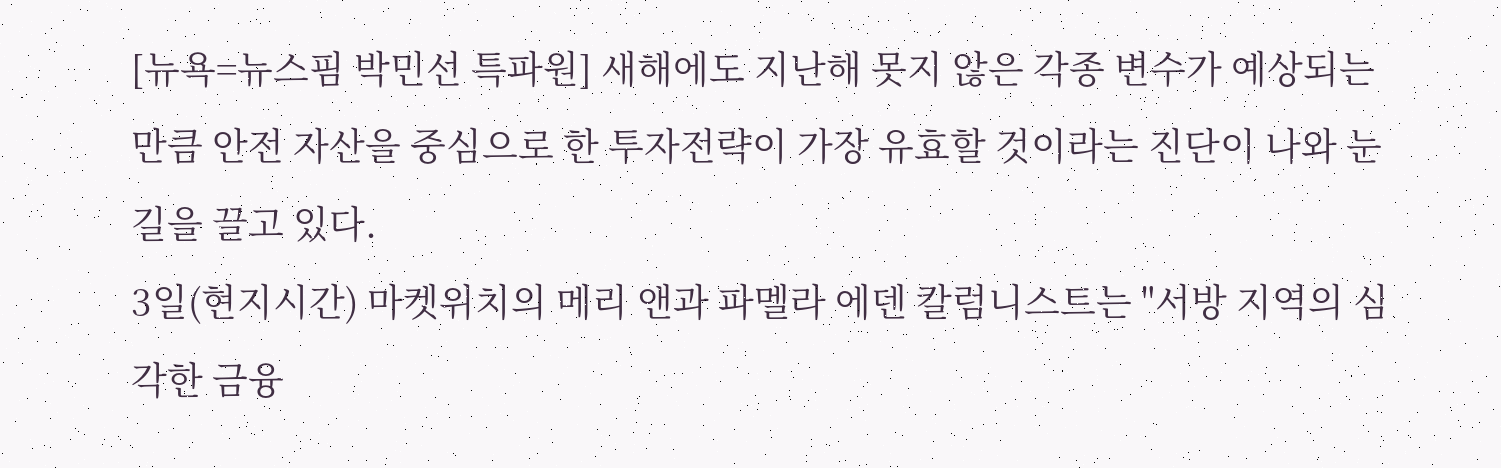[뉴욕=뉴스핌 박민선 특파원] 새해에도 지난해 못지 않은 각종 변수가 예상되는 만큼 안전 자산을 중심으로 한 투자전략이 가장 유효할 것이라는 진단이 나와 눈길을 끌고 있다.
3일(현지시간) 마켓위치의 메리 앤과 파멜라 에덴 칼럼니스트는 "서방 지역의 심각한 금융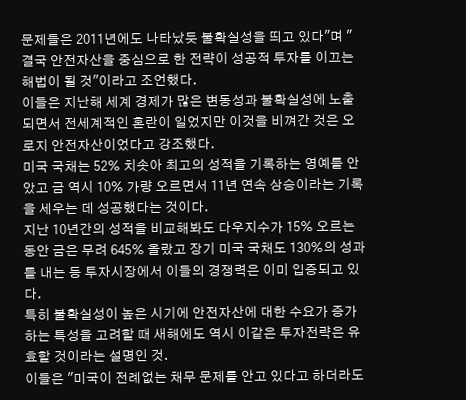문제들은 2011년에도 나타났듯 불확실성을 띄고 있다"며 "결국 안전자산을 중심으로 한 전략이 성공적 투자를 이끄는 해법이 될 것"이라고 조언했다.
이들은 지난해 세계 경제가 많은 변동성과 불확실성에 노출되면서 전세계적인 혼란이 일었지만 이것을 비껴간 것은 오로지 안전자산이었다고 강조했다.
미국 국채는 52% 치솟아 최고의 성적을 기록하는 영예를 안았고 금 역시 10% 가량 오르면서 11년 연속 상승이라는 기록을 세우는 데 성공했다는 것이다.
지난 10년간의 성적을 비교해봐도 다우지수가 15% 오르는 동안 금은 무려 645% 올랐고 장기 미국 국채도 130%의 성과를 내는 등 투자시장에서 이들의 경쟁력은 이미 입증되고 있다.
특히 불확실성이 높은 시기에 안전자산에 대한 수요가 증가하는 특성을 고려할 때 새해에도 역시 이같은 투자전략은 유효할 것이라는 설명인 것.
이들은 "미국이 전례없는 채무 문제를 안고 있다고 하더라도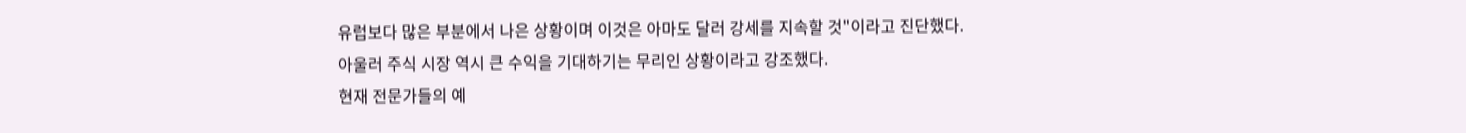유럽보다 많은 부분에서 나은 상황이며 이것은 아마도 달러 강세를 지속할 것"이라고 진단했다.
아울러 주식 시장 역시 큰 수익을 기대하기는 무리인 상황이라고 강조했다.
현재 전문가들의 예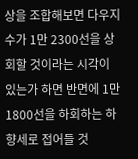상을 조합해보면 다우지수가 1만 2300선을 상회할 것이라는 시각이 있는가 하면 반면에 1만 1800선을 하회하는 하향세로 접어들 것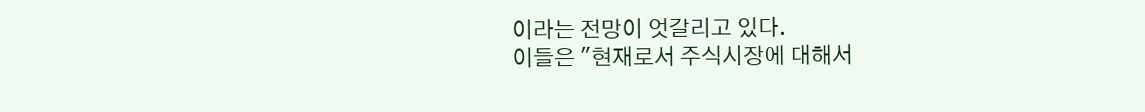이라는 전망이 엇갈리고 있다.
이들은 "현재로서 주식시장에 대해서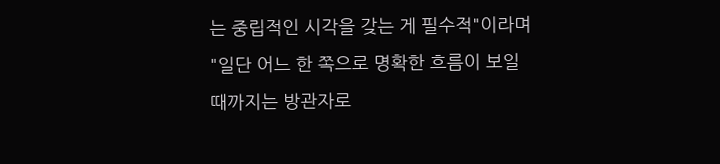는 중립적인 시각을 갖는 게 필수적"이라며 "일단 어느 한 쪽으로 명확한 흐름이 보일 때까지는 방관자로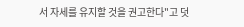서 자세를 유지할 것을 권고한다"고 덧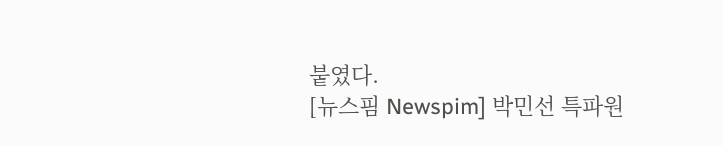붙였다.
[뉴스핌 Newspim] 박민선 특파원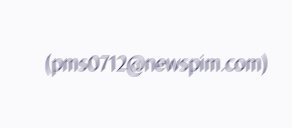(pms0712@newspim.com)